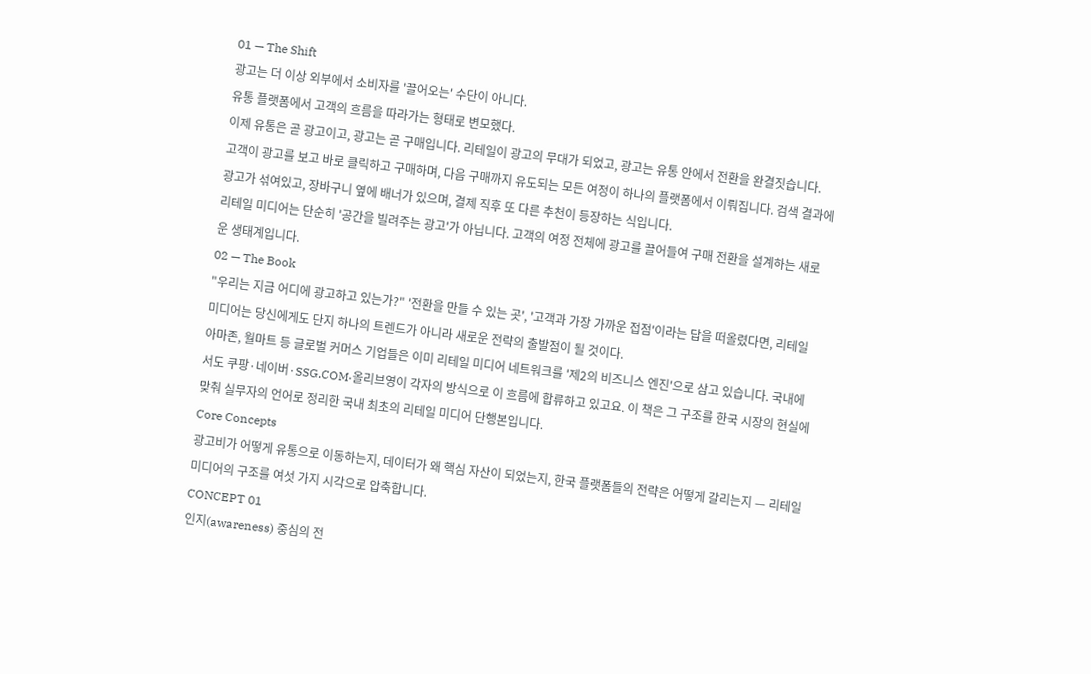01 — The Shift
광고는 더 이상 외부에서 소비자를 '끌어오는' 수단이 아니다.
유통 플랫폼에서 고객의 흐름을 따라가는 형태로 변모했다.
이제 유통은 곧 광고이고, 광고는 곧 구매입니다. 리테일이 광고의 무대가 되었고, 광고는 유통 안에서 전환을 완결짓습니다.
고객이 광고를 보고 바로 클릭하고 구매하며, 다음 구매까지 유도되는 모든 여정이 하나의 플랫폼에서 이뤄집니다. 검색 결과에 광고가 섞여있고, 장바구니 옆에 배너가 있으며, 결제 직후 또 다른 추천이 등장하는 식입니다.
리테일 미디어는 단순히 '공간을 빌려주는 광고'가 아닙니다. 고객의 여정 전체에 광고를 끌어들여 구매 전환을 설계하는 새로운 생태계입니다.
02 — The Book
"우리는 지금 어디에 광고하고 있는가?" '전환을 만들 수 있는 곳', '고객과 가장 가까운 접점'이라는 답을 떠올렸다면, 리테일 미디어는 당신에게도 단지 하나의 트렌드가 아니라 새로운 전략의 출발점이 될 것이다.
아마존, 월마트 등 글로벌 커머스 기업들은 이미 리테일 미디어 네트워크를 '제2의 비즈니스 엔진'으로 삼고 있습니다. 국내에서도 쿠팡·네이버·SSG.COM·올리브영이 각자의 방식으로 이 흐름에 합류하고 있고요. 이 책은 그 구조를 한국 시장의 현실에 맞춰 실무자의 언어로 정리한 국내 최초의 리테일 미디어 단행본입니다.
Core Concepts
광고비가 어떻게 유통으로 이동하는지, 데이터가 왜 핵심 자산이 되었는지, 한국 플랫폼들의 전략은 어떻게 갈리는지 — 리테일미디어의 구조를 여섯 가지 시각으로 압축합니다.
CONCEPT 01
인지(awareness) 중심의 전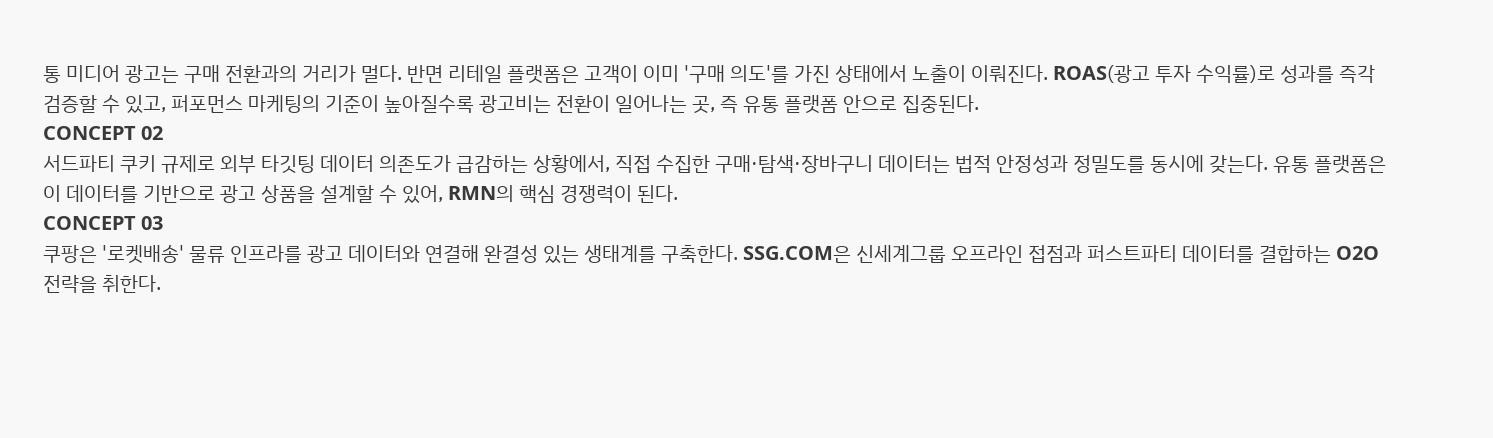통 미디어 광고는 구매 전환과의 거리가 멀다. 반면 리테일 플랫폼은 고객이 이미 '구매 의도'를 가진 상태에서 노출이 이뤄진다. ROAS(광고 투자 수익률)로 성과를 즉각 검증할 수 있고, 퍼포먼스 마케팅의 기준이 높아질수록 광고비는 전환이 일어나는 곳, 즉 유통 플랫폼 안으로 집중된다.
CONCEPT 02
서드파티 쿠키 규제로 외부 타깃팅 데이터 의존도가 급감하는 상황에서, 직접 수집한 구매·탐색·장바구니 데이터는 법적 안정성과 정밀도를 동시에 갖는다. 유통 플랫폼은 이 데이터를 기반으로 광고 상품을 설계할 수 있어, RMN의 핵심 경쟁력이 된다.
CONCEPT 03
쿠팡은 '로켓배송' 물류 인프라를 광고 데이터와 연결해 완결성 있는 생태계를 구축한다. SSG.COM은 신세계그룹 오프라인 접점과 퍼스트파티 데이터를 결합하는 O2O 전략을 취한다.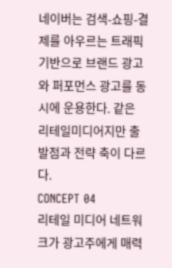네이버는 검색-쇼핑-결제를 아우르는 트래픽 기반으로 브랜드 광고와 퍼포먼스 광고를 동시에 운용한다. 같은 리테일미디어지만 출발점과 전략 축이 다르다.
CONCEPT 04
리테일 미디어 네트워크가 광고주에게 매력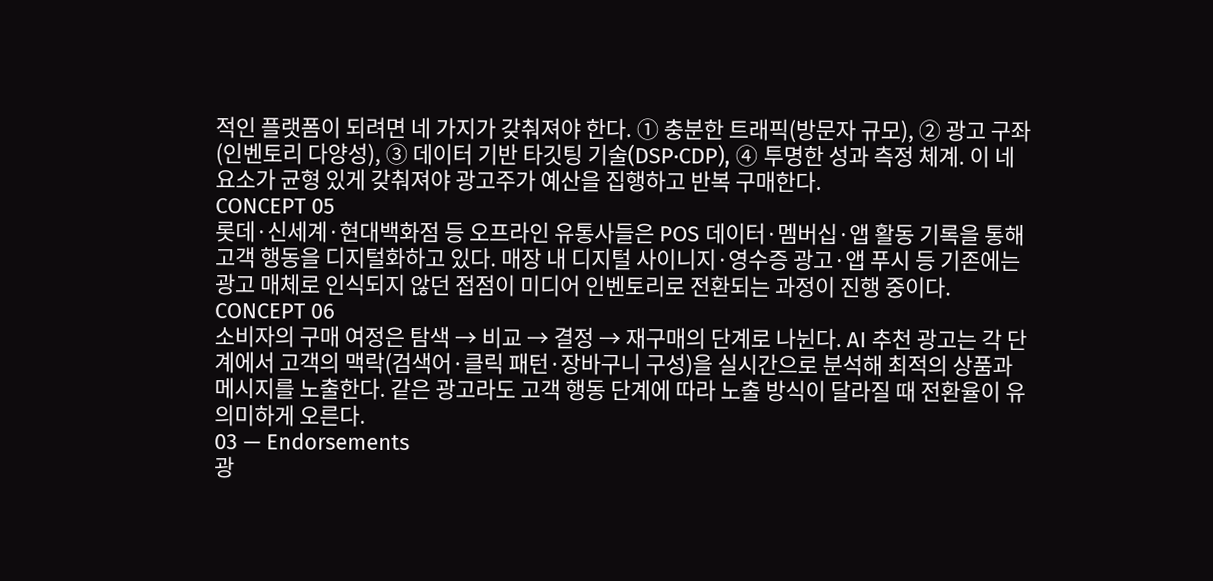적인 플랫폼이 되려면 네 가지가 갖춰져야 한다. ① 충분한 트래픽(방문자 규모), ② 광고 구좌(인벤토리 다양성), ③ 데이터 기반 타깃팅 기술(DSP·CDP), ④ 투명한 성과 측정 체계. 이 네 요소가 균형 있게 갖춰져야 광고주가 예산을 집행하고 반복 구매한다.
CONCEPT 05
롯데·신세계·현대백화점 등 오프라인 유통사들은 POS 데이터·멤버십·앱 활동 기록을 통해 고객 행동을 디지털화하고 있다. 매장 내 디지털 사이니지·영수증 광고·앱 푸시 등 기존에는 광고 매체로 인식되지 않던 접점이 미디어 인벤토리로 전환되는 과정이 진행 중이다.
CONCEPT 06
소비자의 구매 여정은 탐색 → 비교 → 결정 → 재구매의 단계로 나뉜다. AI 추천 광고는 각 단계에서 고객의 맥락(검색어·클릭 패턴·장바구니 구성)을 실시간으로 분석해 최적의 상품과 메시지를 노출한다. 같은 광고라도 고객 행동 단계에 따라 노출 방식이 달라질 때 전환율이 유의미하게 오른다.
03 — Endorsements
광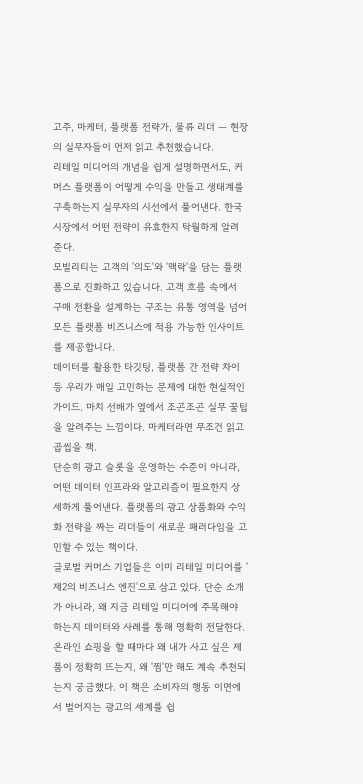고주, 마케터, 플랫폼 전략가, 물류 리더 — 현장의 실무자들이 먼저 읽고 추천했습니다.
리테일 미디어의 개념을 쉽게 설명하면서도, 커머스 플랫폼이 어떻게 수익을 만들고 생태계를 구축하는지 실무자의 시선에서 풀어낸다. 한국 시장에서 어떤 전략이 유효한지 탁월하게 알려준다.
모빌리티는 고객의 '의도'와 '맥락'을 담는 플랫폼으로 진화하고 있습니다. 고객 흐름 속에서 구매 전환을 설계하는 구조는 유통 영역을 넘어 모든 플랫폼 비즈니스에 적용 가능한 인사이트를 제공합니다.
데이터를 활용한 타깃팅, 플랫폼 간 전략 차이 등 우리가 매일 고민하는 문제에 대한 현실적인 가이드. 마치 선배가 옆에서 조곤조곤 실무 꿀팁을 알려주는 느낌이다. 마케터라면 무조건 읽고 곱씹을 책.
단순히 광고 슬롯을 운영하는 수준이 아니라, 어떤 데이터 인프라와 알고리즘이 필요한지 상세하게 풀어낸다. 플랫폼의 광고 상품화와 수익화 전략을 짜는 리더들이 새로운 패러다임을 고민할 수 있는 책이다.
글로벌 커머스 기업들은 이미 리테일 미디어를 '제2의 비즈니스 엔진'으로 삼고 있다. 단순 소개가 아니라, 왜 지금 리테일 미디어에 주목해야 하는지 데이터와 사례를 통해 명확히 전달한다.
온라인 쇼핑을 할 때마다 왜 내가 사고 싶은 제품이 정확히 뜨는지, 왜 '찜'만 해도 계속 추천되는지 궁금했다. 이 책은 소비자의 행동 이면에서 벌어지는 광고의 세계를 쉽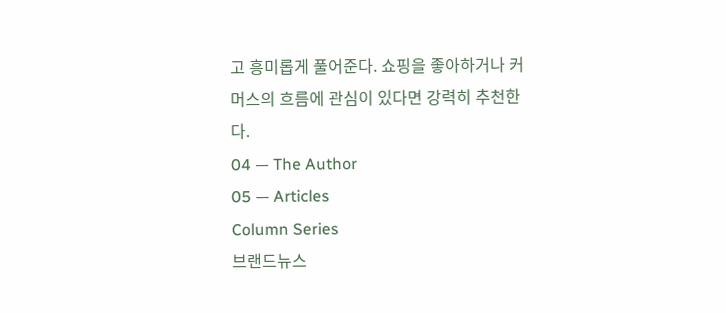고 흥미롭게 풀어준다. 쇼핑을 좋아하거나 커머스의 흐름에 관심이 있다면 강력히 추천한다.
04 — The Author
05 — Articles
Column Series
브랜드뉴스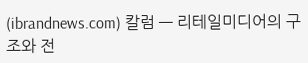(ibrandnews.com) 칼럼 — 리테일미디어의 구조와 전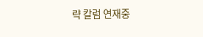략 칼럼 연재중